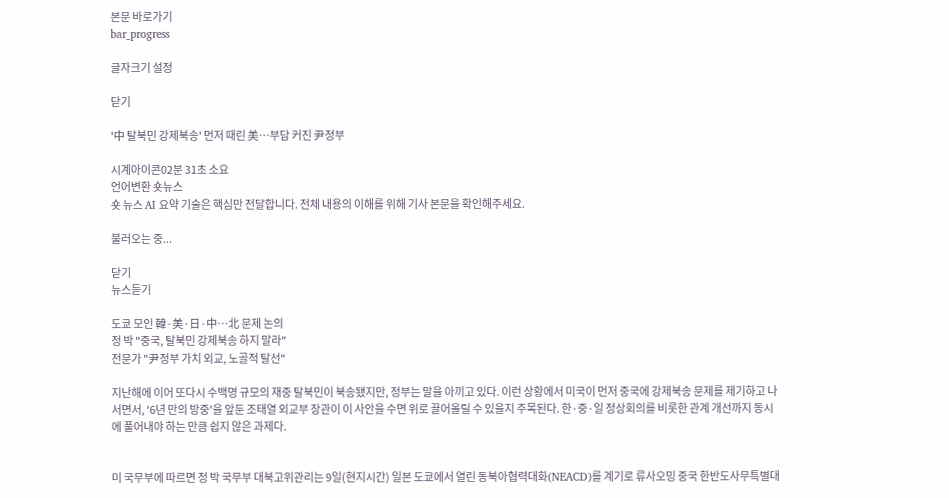본문 바로가기
bar_progress

글자크기 설정

닫기

'中 탈북민 강제북송' 먼저 때린 美…부담 커진 尹정부

시계아이콘02분 31초 소요
언어변환 숏뉴스
숏 뉴스 AI 요약 기술은 핵심만 전달합니다. 전체 내용의 이해를 위해 기사 본문을 확인해주세요.

불러오는 중...

닫기
뉴스듣기

도쿄 모인 韓·美·日·中…北 문제 논의
정 박 "중국, 탈북민 강제북송 하지 말라"
전문가 "尹정부 가치 외교, 노골적 탈선"

지난해에 이어 또다시 수백명 규모의 재중 탈북민이 북송됐지만, 정부는 말을 아끼고 있다. 이런 상황에서 미국이 먼저 중국에 강제북송 문제를 제기하고 나서면서, '6년 만의 방중'을 앞둔 조태열 외교부 장관이 이 사안을 수면 위로 끌어올릴 수 있을지 주목된다. 한·중·일 정상회의를 비롯한 관계 개선까지 동시에 풀어내야 하는 만큼 쉽지 않은 과제다.


미 국무부에 따르면 정 박 국무부 대북고위관리는 9일(현지시간) 일본 도쿄에서 열린 동북아협력대화(NEACD)를 계기로 류사오밍 중국 한반도사무특별대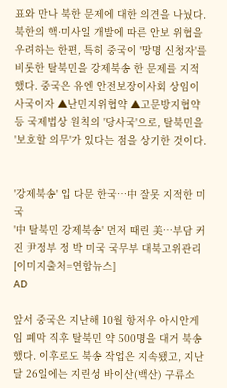표와 만나 북한 문제에 대한 의견을 나눴다. 북한의 핵·미사일 개발에 따른 안보 위협을 우려하는 한편, 특히 중국이 '망명 신청자'를 비롯한 탈북민을 강제북송 한 문제를 지적했다. 중국은 유엔 안전보장이사회 상임이사국이자 ▲난민지위협약 ▲고문방지협약 등 국제법상 원칙의 '당사국'으로, 탈북민을 '보호할 의무'가 있다는 점을 상기한 것이다.


'강제북송' 입 다문 한국…中 잘못 지적한 미국
'中 탈북민 강제북송' 먼저 때린 美…부담 커진 尹정부 정 박 미국 국무부 대북고위관리 [이미지출처=연합뉴스]
AD

앞서 중국은 지난해 10월 항저우 아시안게임 폐막 직후 탈북민 약 500명을 대거 북송했다. 이후로도 북송 작업은 지속됐고, 지난달 26일에는 지린성 바이산(백산) 구류소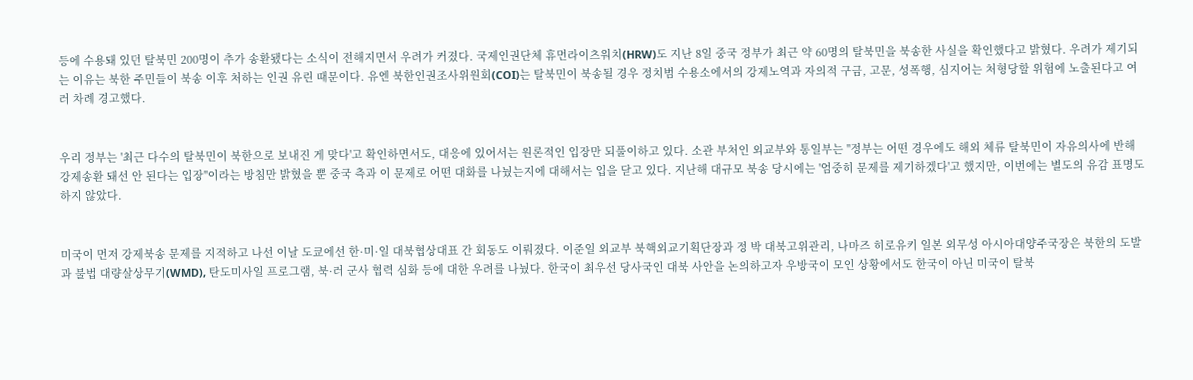등에 수용돼 있던 탈북민 200명이 추가 송환됐다는 소식이 전해지면서 우려가 커졌다. 국제인권단체 휴먼라이츠워치(HRW)도 지난 8일 중국 정부가 최근 약 60명의 탈북민을 북송한 사실을 확인했다고 밝혔다. 우려가 제기되는 이유는 북한 주민들이 북송 이후 처하는 인권 유린 때문이다. 유엔 북한인권조사위원회(COI)는 탈북민이 북송될 경우 정치범 수용소에서의 강제노역과 자의적 구금, 고문, 성폭행, 심지어는 처형당할 위험에 노출된다고 여러 차례 경고했다.


우리 정부는 '최근 다수의 탈북민이 북한으로 보내진 게 맞다'고 확인하면서도, 대응에 있어서는 원론적인 입장만 되풀이하고 있다. 소관 부처인 외교부와 통일부는 "정부는 어떤 경우에도 해외 체류 탈북민이 자유의사에 반해 강제송환 돼선 안 된다는 입장"이라는 방침만 밝혔을 뿐 중국 측과 이 문제로 어떤 대화를 나눴는지에 대해서는 입을 닫고 있다. 지난해 대규모 북송 당시에는 '엄중히 문제를 제기하겠다'고 했지만, 이번에는 별도의 유감 표명도 하지 않았다.


미국이 먼저 강제북송 문제를 지적하고 나선 이날 도쿄에선 한·미·일 대북협상대표 간 회동도 이뤄졌다. 이준일 외교부 북핵외교기획단장과 정 박 대북고위관리, 나마즈 히로유키 일본 외무성 아시아대양주국장은 북한의 도발과 불법 대량살상무기(WMD), 탄도미사일 프로그램, 북·러 군사 협력 심화 등에 대한 우려를 나눴다. 한국이 최우선 당사국인 대북 사안을 논의하고자 우방국이 모인 상황에서도 한국이 아닌 미국이 탈북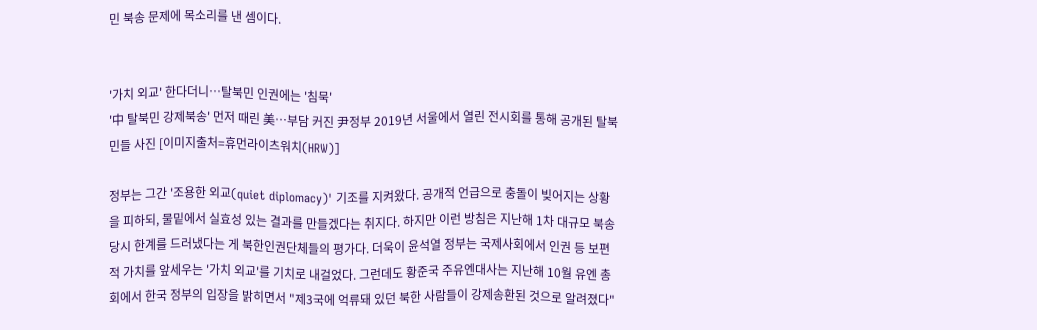민 북송 문제에 목소리를 낸 셈이다.


'가치 외교' 한다더니…탈북민 인권에는 '침묵'
'中 탈북민 강제북송' 먼저 때린 美…부담 커진 尹정부 2019년 서울에서 열린 전시회를 통해 공개된 탈북민들 사진 [이미지출처=휴먼라이츠워치(HRW)]

정부는 그간 '조용한 외교(quiet diplomacy)' 기조를 지켜왔다. 공개적 언급으로 충돌이 빚어지는 상황을 피하되, 물밑에서 실효성 있는 결과를 만들겠다는 취지다. 하지만 이런 방침은 지난해 1차 대규모 북송 당시 한계를 드러냈다는 게 북한인권단체들의 평가다. 더욱이 윤석열 정부는 국제사회에서 인권 등 보편적 가치를 앞세우는 '가치 외교'를 기치로 내걸었다. 그런데도 황준국 주유엔대사는 지난해 10월 유엔 총회에서 한국 정부의 입장을 밝히면서 "제3국에 억류돼 있던 북한 사람들이 강제송환된 것으로 알려졌다"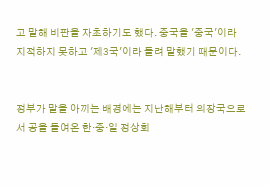고 말해 비판을 자초하기도 했다. 중국을 '중국'이라 지적하지 못하고 '제3국'이라 돌려 말했기 때문이다.


정부가 말을 아끼는 배경에는 지난해부터 의장국으로서 공을 들여온 한·중·일 정상회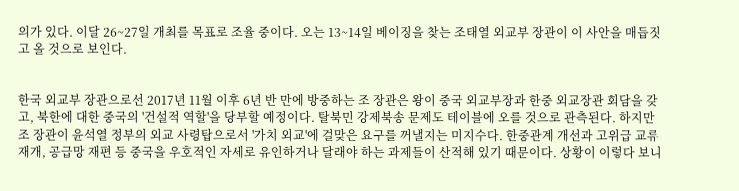의가 있다. 이달 26~27일 개최를 목표로 조율 중이다. 오는 13~14일 베이징을 찾는 조태열 외교부 장관이 이 사안을 매듭짓고 올 것으로 보인다.


한국 외교부 장관으로선 2017년 11월 이후 6년 반 만에 방중하는 조 장관은 왕이 중국 외교부장과 한중 외교장관 회담을 갖고, 북한에 대한 중국의 '건설적 역할'을 당부할 예정이다. 탈북민 강제북송 문제도 테이블에 오를 것으로 관측된다. 하지만 조 장관이 윤석열 정부의 외교 사령탑으로서 '가치 외교'에 걸맞은 요구를 꺼낼지는 미지수다. 한중관계 개선과 고위급 교류 재개, 공급망 재편 등 중국을 우호적인 자세로 유인하거나 달래야 하는 과제들이 산적해 있기 때문이다. 상황이 이렇다 보니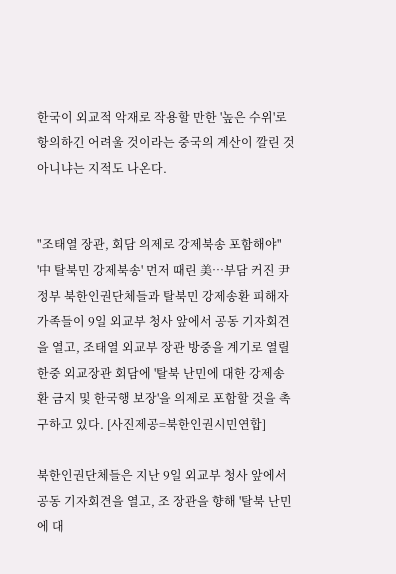한국이 외교적 악재로 작용할 만한 '높은 수위'로 항의하긴 어려울 것이라는 중국의 계산이 깔린 것 아니냐는 지적도 나온다.


"조태열 장관, 회담 의제로 강제북송 포함해야"
'中 탈북민 강제북송' 먼저 때린 美…부담 커진 尹정부 북한인권단체들과 탈북민 강제송환 피해자 가족들이 9일 외교부 청사 앞에서 공동 기자회견을 열고, 조태열 외교부 장관 방중을 계기로 열릴 한중 외교장관 회담에 '탈북 난민에 대한 강제송환 금지 및 한국행 보장'을 의제로 포함할 것을 촉구하고 있다. [사진제공=북한인권시민연합]

북한인권단체들은 지난 9일 외교부 청사 앞에서 공동 기자회견을 열고, 조 장관을 향해 '탈북 난민에 대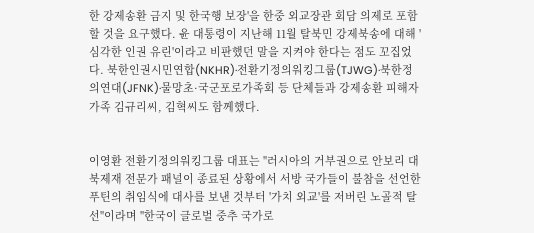한 강제송환 금지 및 한국행 보장'을 한중 외교장관 회담 의제로 포함할 것을 요구했다. 윤 대통령이 지난해 11월 탈북민 강제북송에 대해 '심각한 인권 유린'이라고 비판했던 말을 지켜야 한다는 점도 꼬집었다. 북한인권시민연합(NKHR)·전환기정의워킹그룹(TJWG)·북한정의연대(JFNK)·물망초·국군포로가족회 등 단체들과 강제송환 피해자 가족 김규리씨, 김혁씨도 함께했다.


이영환 전환기정의워킹그룹 대표는 "러시아의 거부권으로 안보리 대북제재 전문가 패널이 종료된 상황에서 서방 국가들이 불참을 선언한 푸틴의 취임식에 대사를 보낸 것부터 '가치 외교'를 저버린 노골적 탈선"이라며 "한국이 글로벌 중추 국가로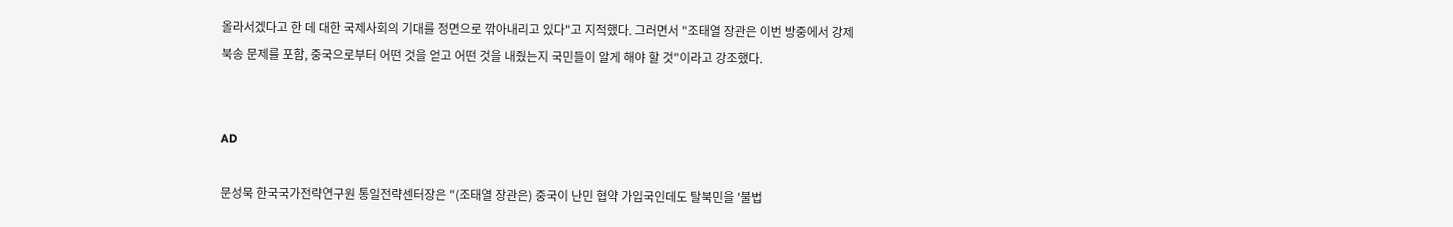올라서겠다고 한 데 대한 국제사회의 기대를 정면으로 깎아내리고 있다"고 지적했다. 그러면서 "조태열 장관은 이번 방중에서 강제북송 문제를 포함, 중국으로부터 어떤 것을 얻고 어떤 것을 내줬는지 국민들이 알게 해야 할 것"이라고 강조했다.


AD

문성묵 한국국가전략연구원 통일전략센터장은 "(조태열 장관은) 중국이 난민 협약 가입국인데도 탈북민을 '불법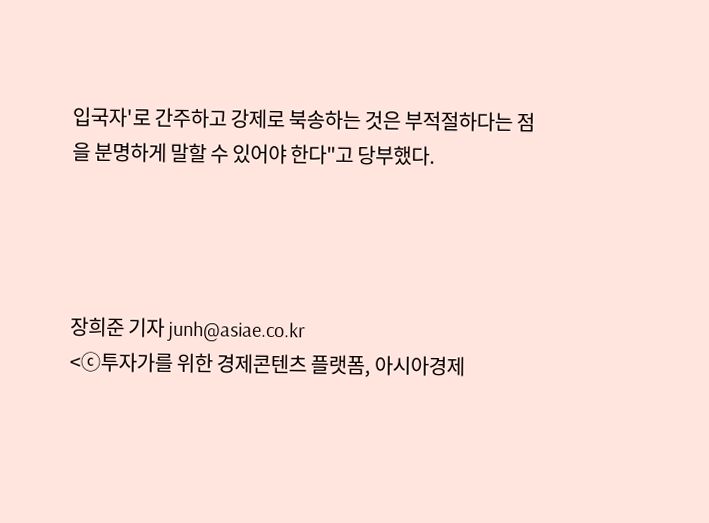입국자'로 간주하고 강제로 북송하는 것은 부적절하다는 점을 분명하게 말할 수 있어야 한다"고 당부했다.




장희준 기자 junh@asiae.co.kr
<ⓒ투자가를 위한 경제콘텐츠 플랫폼, 아시아경제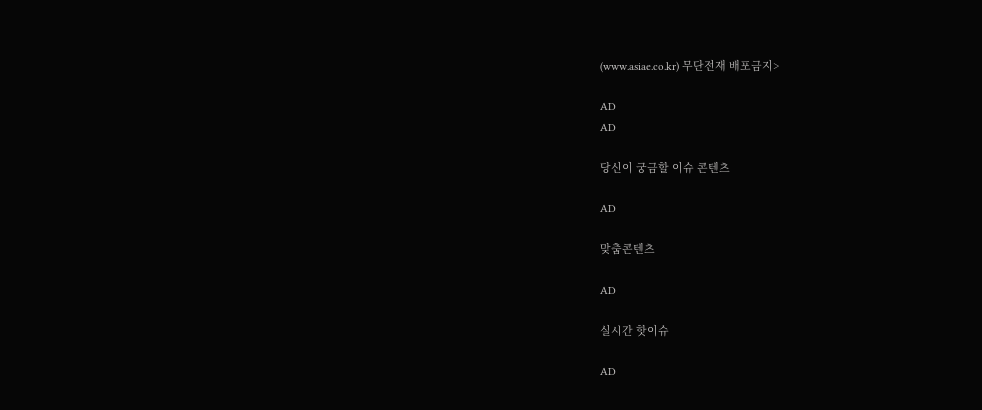(www.asiae.co.kr) 무단전재 배포금지>

AD
AD

당신이 궁금할 이슈 콘텐츠

AD

맞춤콘텐츠

AD

실시간 핫이슈

AD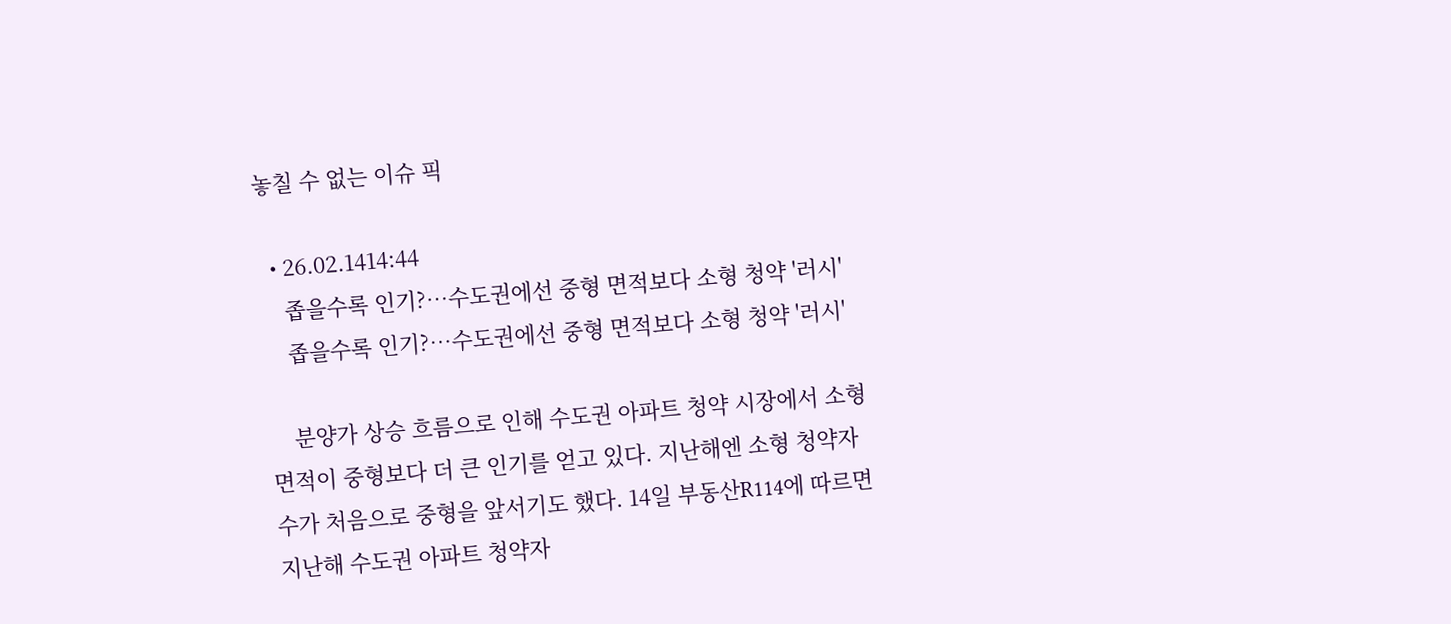놓칠 수 없는 이슈 픽

  • 26.02.1414:44
    좁을수록 인기?…수도권에선 중형 면적보다 소형 청약 '러시'
    좁을수록 인기?…수도권에선 중형 면적보다 소형 청약 '러시'

    분양가 상승 흐름으로 인해 수도권 아파트 청약 시장에서 소형 면적이 중형보다 더 큰 인기를 얻고 있다. 지난해엔 소형 청약자 수가 처음으로 중형을 앞서기도 했다. 14일 부동산R114에 따르면 지난해 수도권 아파트 청약자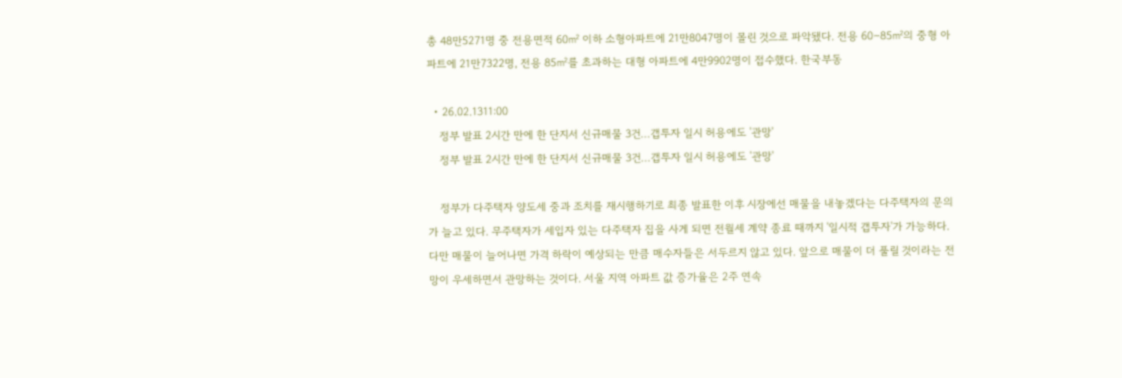총 48만5271명 중 전용면적 60㎡ 이하 소형아파트에 21만8047명이 몰린 것으로 파악됐다. 전용 60∼85㎡의 중형 아파트에 21만7322명, 전용 85㎡를 초과하는 대형 아파트에 4만9902명이 접수했다. 한국부동

  • 26.02.1311:00
    정부 발표 2시간 만에 한 단지서 신규매물 3건…갭투자 일시 허용에도 '관망'
    정부 발표 2시간 만에 한 단지서 신규매물 3건…갭투자 일시 허용에도 '관망'

    정부가 다주택자 양도세 중과 조치를 재시행하기로 최종 발표한 이후 시장에선 매물을 내놓겠다는 다주택자의 문의가 늘고 있다. 무주택자가 세입자 있는 다주택자 집을 사게 되면 전월세 계약 종료 때까지 '일시적 갭투자'가 가능하다. 다만 매물이 늘어나면 가격 하락이 예상되는 만큼 매수자들은 서두르지 않고 있다. 앞으로 매물이 더 풀릴 것이라는 전망이 우세하면서 관망하는 것이다. 서울 지역 아파트 값 증가율은 2주 연속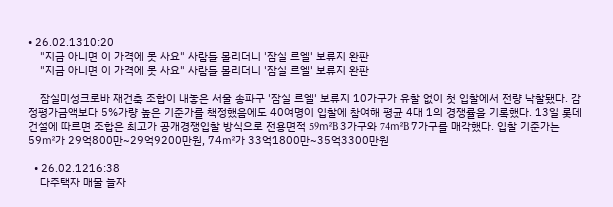• 26.02.1310:20
    "지금 아니면 이 가격에 못 사요" 사람들 몰리더니 '잠실 르엘' 보류지 완판
    "지금 아니면 이 가격에 못 사요" 사람들 몰리더니 '잠실 르엘' 보류지 완판

    잠실미성크로바 재건축 조합이 내놓은 서울 송파구 '잠실 르엘' 보류지 10가구가 유찰 없이 첫 입찰에서 전량 낙찰됐다. 감정평가금액보다 5%가량 높은 기준가를 책정했음에도 40여명이 입찰에 참여해 평균 4대 1의 경쟁률을 기록했다. 13일 롯데건설에 따르면 조합은 최고가 공개경쟁입찰 방식으로 전용면적 59㎡B 3가구와 74㎡B 7가구를 매각했다. 입찰 기준가는 59㎡가 29억800만~29억9200만원, 74㎡가 33억1800만~35억3300만원

  • 26.02.1216:38
    다주택자 매물 늘자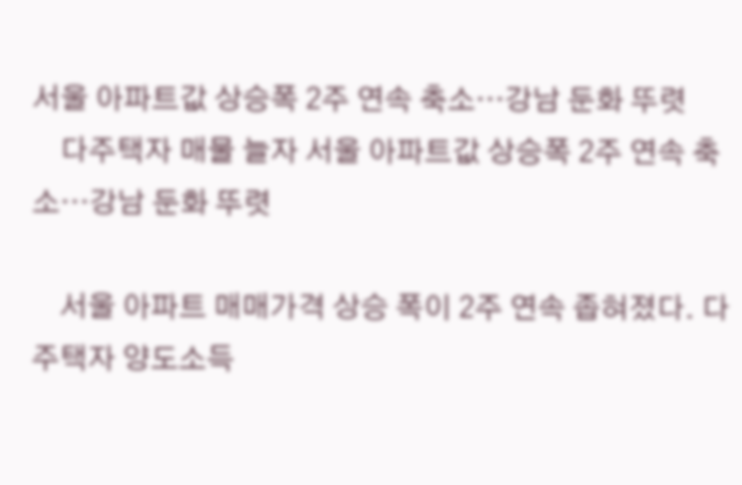서울 아파트값 상승폭 2주 연속 축소…강남 둔화 뚜렷
    다주택자 매물 늘자 서울 아파트값 상승폭 2주 연속 축소…강남 둔화 뚜렷

    서울 아파트 매매가격 상승 폭이 2주 연속 좁혀졌다. 다주택자 양도소득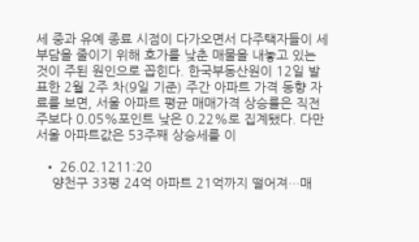세 중과 유예 종료 시점이 다가오면서 다주택자들이 세 부담을 줄이기 위해 호가를 낮춘 매물을 내놓고 있는 것이 주된 원인으로 꼽힌다. 한국부동산원이 12일 발표한 2월 2주 차(9일 기준) 주간 아파트 가격 동향 자료를 보면, 서울 아파트 평균 매매가격 상승률은 직전 주보다 0.05%포인트 낮은 0.22%로 집계됐다. 다만 서울 아파트값은 53주째 상승세를 이

  • 26.02.1211:20
    양천구 33평 24억 아파트 21억까지 떨어져…매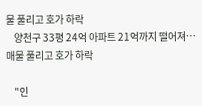물 풀리고 호가 하락
    양천구 33평 24억 아파트 21억까지 떨어져…매물 풀리고 호가 하락

    "인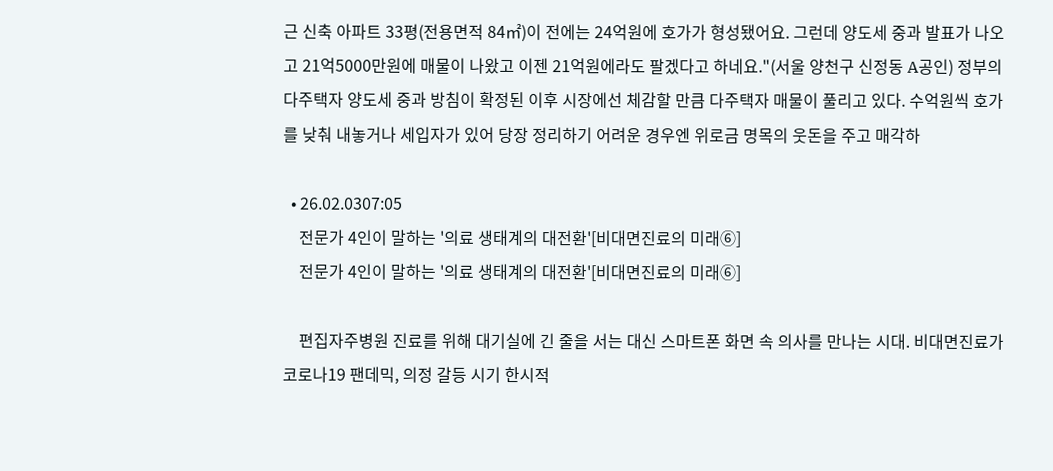근 신축 아파트 33평(전용면적 84㎡)이 전에는 24억원에 호가가 형성됐어요. 그런데 양도세 중과 발표가 나오고 21억5000만원에 매물이 나왔고 이젠 21억원에라도 팔겠다고 하네요."(서울 양천구 신정동 A공인) 정부의 다주택자 양도세 중과 방침이 확정된 이후 시장에선 체감할 만큼 다주택자 매물이 풀리고 있다. 수억원씩 호가를 낮춰 내놓거나 세입자가 있어 당장 정리하기 어려운 경우엔 위로금 명목의 웃돈을 주고 매각하

  • 26.02.0307:05
    전문가 4인이 말하는 '의료 생태계의 대전환'[비대면진료의 미래⑥]
    전문가 4인이 말하는 '의료 생태계의 대전환'[비대면진료의 미래⑥]

    편집자주병원 진료를 위해 대기실에 긴 줄을 서는 대신 스마트폰 화면 속 의사를 만나는 시대. 비대면진료가 코로나19 팬데믹, 의정 갈등 시기 한시적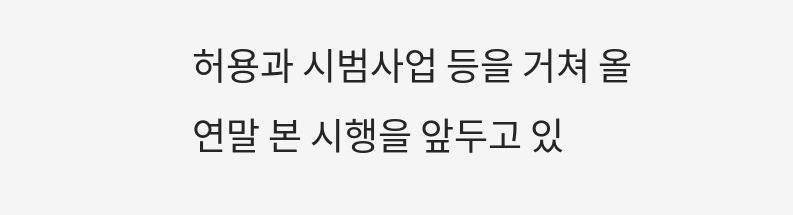허용과 시범사업 등을 거쳐 올 연말 본 시행을 앞두고 있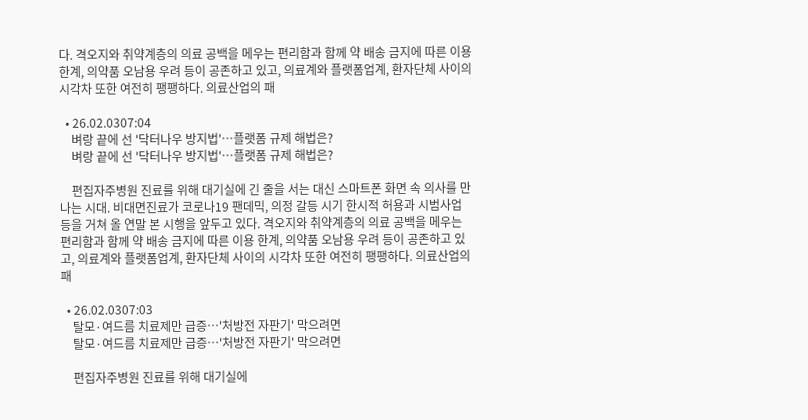다. 격오지와 취약계층의 의료 공백을 메우는 편리함과 함께 약 배송 금지에 따른 이용 한계, 의약품 오남용 우려 등이 공존하고 있고, 의료계와 플랫폼업계, 환자단체 사이의 시각차 또한 여전히 팽팽하다. 의료산업의 패

  • 26.02.0307:04
    벼랑 끝에 선 '닥터나우 방지법'…플랫폼 규제 해법은?
    벼랑 끝에 선 '닥터나우 방지법'…플랫폼 규제 해법은?

    편집자주병원 진료를 위해 대기실에 긴 줄을 서는 대신 스마트폰 화면 속 의사를 만나는 시대. 비대면진료가 코로나19 팬데믹, 의정 갈등 시기 한시적 허용과 시범사업 등을 거쳐 올 연말 본 시행을 앞두고 있다. 격오지와 취약계층의 의료 공백을 메우는 편리함과 함께 약 배송 금지에 따른 이용 한계, 의약품 오남용 우려 등이 공존하고 있고, 의료계와 플랫폼업계, 환자단체 사이의 시각차 또한 여전히 팽팽하다. 의료산업의 패

  • 26.02.0307:03
    탈모·여드름 치료제만 급증…'처방전 자판기' 막으려면
    탈모·여드름 치료제만 급증…'처방전 자판기' 막으려면

    편집자주병원 진료를 위해 대기실에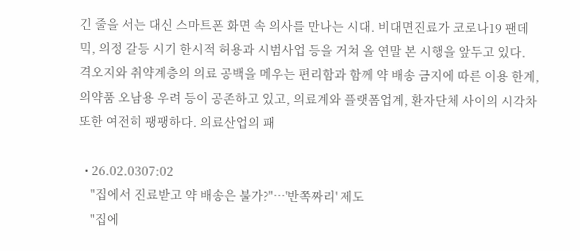긴 줄을 서는 대신 스마트폰 화면 속 의사를 만나는 시대. 비대면진료가 코로나19 팬데믹, 의정 갈등 시기 한시적 허용과 시범사업 등을 거쳐 올 연말 본 시행을 앞두고 있다. 격오지와 취약계층의 의료 공백을 메우는 편리함과 함께 약 배송 금지에 따른 이용 한계, 의약품 오남용 우려 등이 공존하고 있고, 의료계와 플랫폼업계, 환자단체 사이의 시각차 또한 여전히 팽팽하다. 의료산업의 패

  • 26.02.0307:02
    "집에서 진료받고 약 배송은 불가?"…'반쪽짜리' 제도
    "집에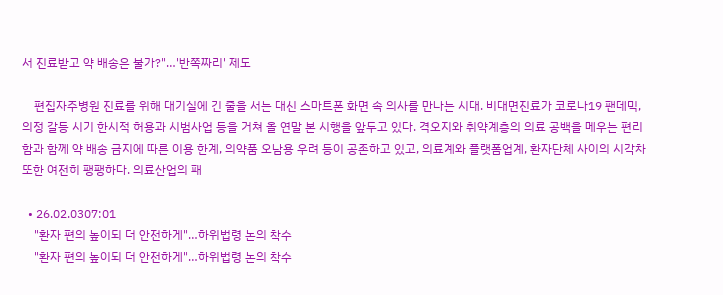서 진료받고 약 배송은 불가?"…'반쪽짜리' 제도

    편집자주병원 진료를 위해 대기실에 긴 줄을 서는 대신 스마트폰 화면 속 의사를 만나는 시대. 비대면진료가 코로나19 팬데믹, 의정 갈등 시기 한시적 허용과 시범사업 등을 거쳐 올 연말 본 시행을 앞두고 있다. 격오지와 취약계층의 의료 공백을 메우는 편리함과 함께 약 배송 금지에 따른 이용 한계, 의약품 오남용 우려 등이 공존하고 있고, 의료계와 플랫폼업계, 환자단체 사이의 시각차 또한 여전히 팽팽하다. 의료산업의 패

  • 26.02.0307:01
    "환자 편의 높이되 더 안전하게"…하위법령 논의 착수
    "환자 편의 높이되 더 안전하게"…하위법령 논의 착수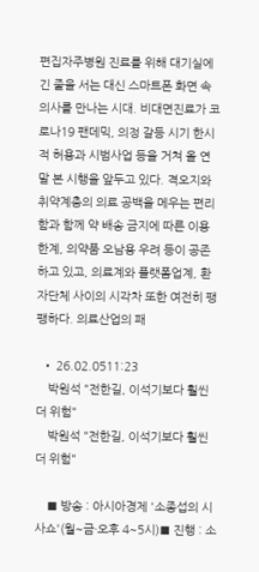편집자주병원 진료를 위해 대기실에 긴 줄을 서는 대신 스마트폰 화면 속 의사를 만나는 시대. 비대면진료가 코로나19 팬데믹, 의정 갈등 시기 한시적 허용과 시범사업 등을 거쳐 올 연말 본 시행을 앞두고 있다. 격오지와 취약계층의 의료 공백을 메우는 편리함과 함께 약 배송 금지에 따른 이용 한계, 의약품 오남용 우려 등이 공존하고 있고, 의료계와 플랫폼업계, 환자단체 사이의 시각차 또한 여전히 팽팽하다. 의료산업의 패

  • 26.02.0511:23
    박원석 "전한길, 이석기보다 훨씬 더 위험"
    박원석 "전한길, 이석기보다 훨씬 더 위험"

    ■ 방송 : 아시아경제 '소종섭의 시사쇼'(월~금·오후 4~5시)■ 진행 : 소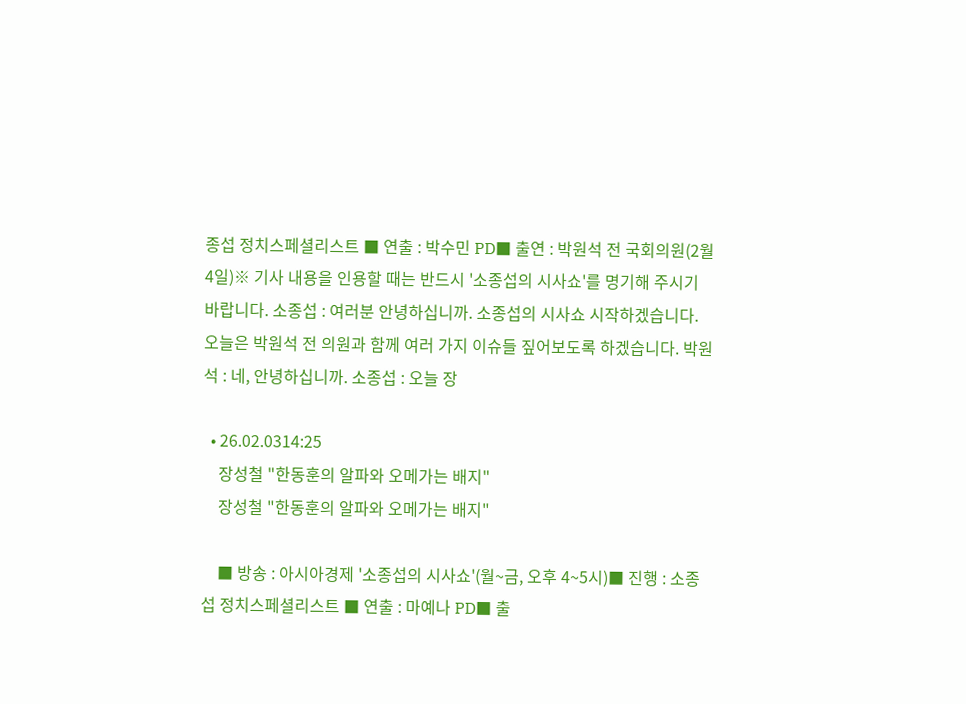종섭 정치스페셜리스트 ■ 연출 : 박수민 PD■ 출연 : 박원석 전 국회의원(2월4일)※ 기사 내용을 인용할 때는 반드시 '소종섭의 시사쇼'를 명기해 주시기 바랍니다. 소종섭 : 여러분 안녕하십니까. 소종섭의 시사쇼 시작하겠습니다. 오늘은 박원석 전 의원과 함께 여러 가지 이슈들 짚어보도록 하겠습니다. 박원석 : 네, 안녕하십니까. 소종섭 : 오늘 장

  • 26.02.0314:25
    장성철 "한동훈의 알파와 오메가는 배지"
    장성철 "한동훈의 알파와 오메가는 배지"

    ■ 방송 : 아시아경제 '소종섭의 시사쇼'(월~금, 오후 4~5시)■ 진행 : 소종섭 정치스페셜리스트 ■ 연출 : 마예나 PD■ 출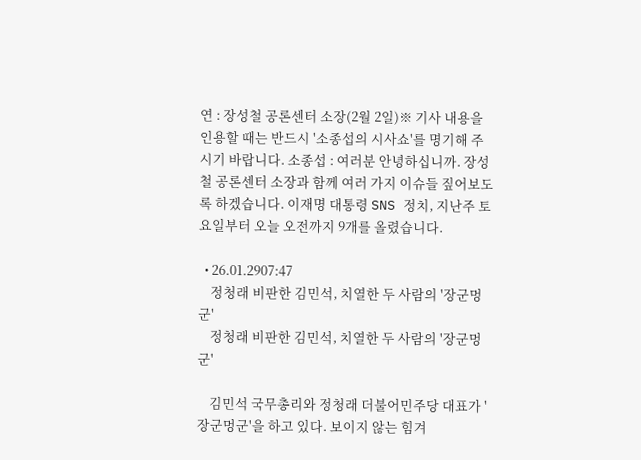연 : 장성철 공론센터 소장(2월 2일)※ 기사 내용을 인용할 때는 반드시 '소종섭의 시사쇼'를 명기해 주시기 바랍니다. 소종섭 : 여러분 안녕하십니까. 장성철 공론센터 소장과 함께 여러 가지 이슈들 짚어보도록 하겠습니다. 이재명 대통령 SNS 정치, 지난주 토요일부터 오늘 오전까지 9개를 올렸습니다.

  • 26.01.2907:47
    정청래 비판한 김민석, 치열한 두 사람의 '장군멍군'
    정청래 비판한 김민석, 치열한 두 사람의 '장군멍군'

    김민석 국무총리와 정청래 더불어민주당 대표가 '장군멍군'을 하고 있다. 보이지 않는 힘겨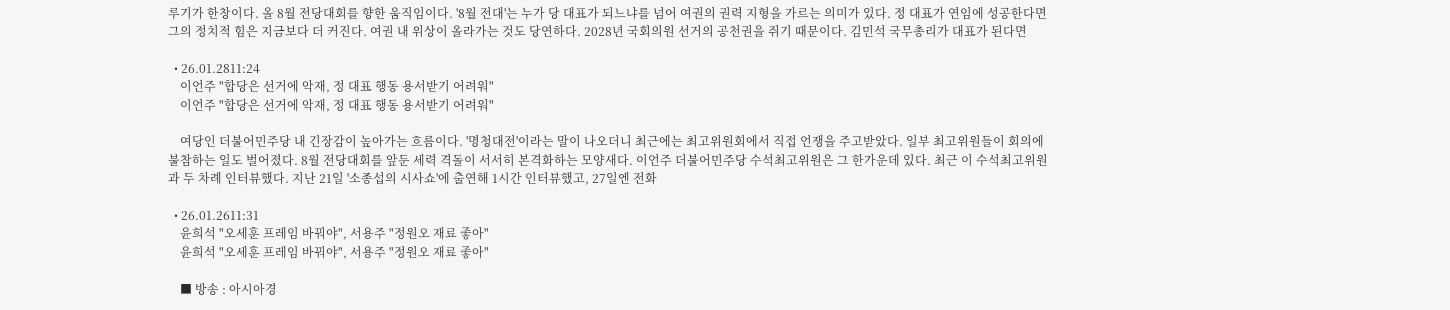루기가 한창이다. 올 8월 전당대회를 향한 움직임이다. '8월 전대'는 누가 당 대표가 되느냐를 넘어 여권의 권력 지형을 가르는 의미가 있다. 정 대표가 연임에 성공한다면 그의 정치적 힘은 지금보다 더 커진다. 여권 내 위상이 올라가는 것도 당연하다. 2028년 국회의원 선거의 공천권을 쥐기 때문이다. 김민석 국무총리가 대표가 된다면

  • 26.01.2811:24
    이언주 "합당은 선거에 악재, 정 대표 행동 용서받기 어려워"
    이언주 "합당은 선거에 악재, 정 대표 행동 용서받기 어려워"

    여당인 더불어민주당 내 긴장감이 높아가는 흐름이다. '명청대전'이라는 말이 나오더니 최근에는 최고위원회에서 직접 언쟁을 주고받았다. 일부 최고위원들이 회의에 불참하는 일도 벌어졌다. 8월 전당대회를 앞둔 세력 격돌이 서서히 본격화하는 모양새다. 이언주 더불어민주당 수석최고위원은 그 한가운데 있다. 최근 이 수석최고위원과 두 차례 인터뷰했다. 지난 21일 '소종섭의 시사쇼'에 출연해 1시간 인터뷰했고, 27일엔 전화

  • 26.01.2611:31
    윤희석 "오세훈 프레임 바꿔야", 서용주 "정원오 재료 좋아"
    윤희석 "오세훈 프레임 바꿔야", 서용주 "정원오 재료 좋아"

    ■ 방송 : 아시아경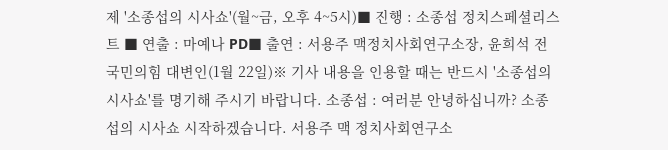제 '소종섭의 시사쇼'(월~금, 오후 4~5시)■ 진행 : 소종섭 정치스페셜리스트 ■ 연출 : 마예나 PD■ 출연 : 서용주 맥정치사회연구소장, 윤희석 전 국민의힘 대변인(1월 22일)※ 기사 내용을 인용할 때는 반드시 '소종섭의 시사쇼'를 명기해 주시기 바랍니다. 소종섭 : 여러분 안녕하십니까? 소종섭의 시사쇼 시작하겠습니다. 서용주 맥 정치사회연구소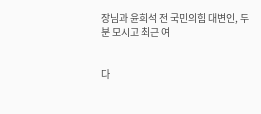장님과 윤희석 전 국민의힘 대변인, 두 분 모시고 최근 여


다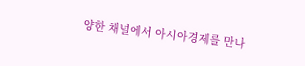양한 채널에서 아시아경제를 만나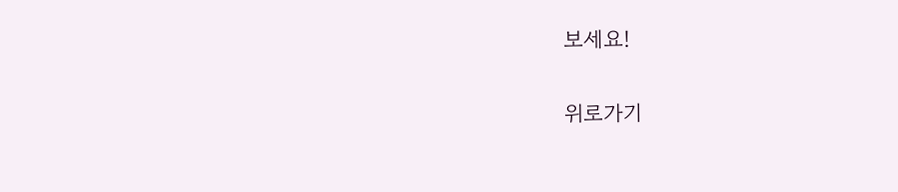보세요!

위로가기